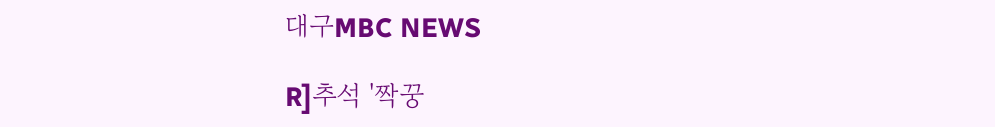대구MBC NEWS

R]추석 '짝꿍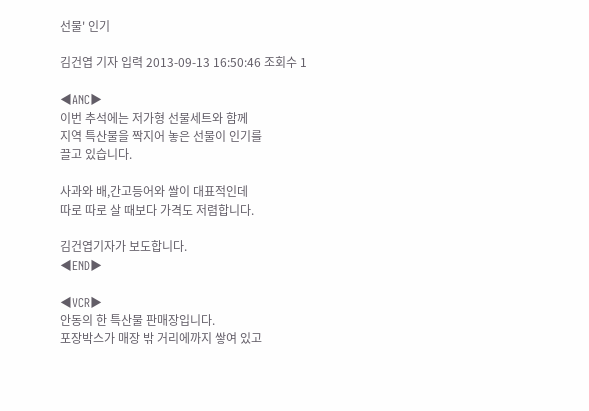선물' 인기

김건엽 기자 입력 2013-09-13 16:50:46 조회수 1

◀ANC▶
이번 추석에는 저가형 선물세트와 함께
지역 특산물을 짝지어 놓은 선물이 인기를
끌고 있습니다.

사과와 배,간고등어와 쌀이 대표적인데
따로 따로 살 때보다 가격도 저렴합니다.

김건엽기자가 보도합니다.
◀END▶

◀VCR▶
안동의 한 특산물 판매장입니다.
포장박스가 매장 밖 거리에까지 쌓여 있고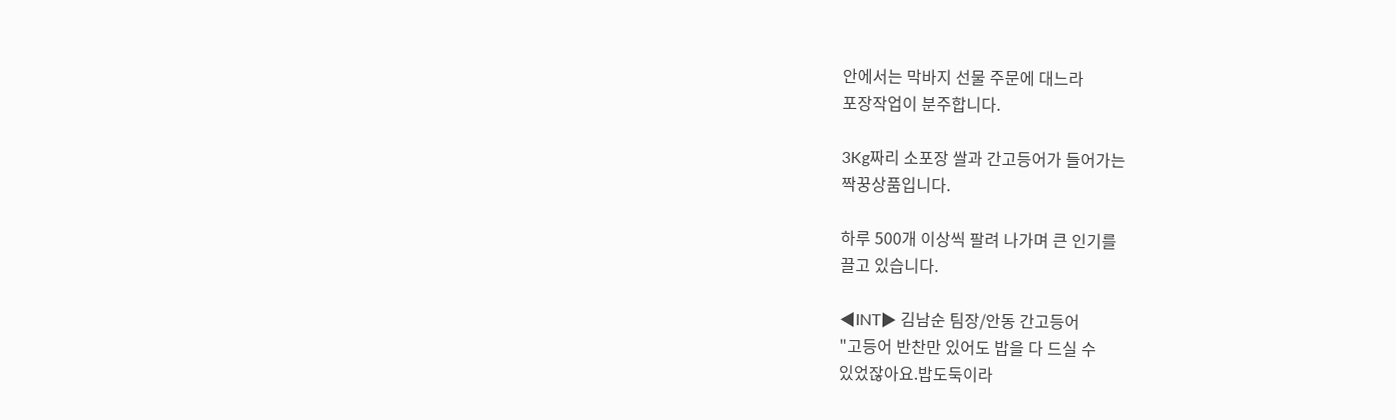안에서는 막바지 선물 주문에 대느라
포장작업이 분주합니다.

3Kg짜리 소포장 쌀과 간고등어가 들어가는
짝꿍상품입니다.

하루 500개 이상씩 팔려 나가며 큰 인기를
끌고 있습니다.

◀INT▶ 김남순 팀장/안동 간고등어
"고등어 반찬만 있어도 밥을 다 드실 수
있었잖아요.밥도둑이라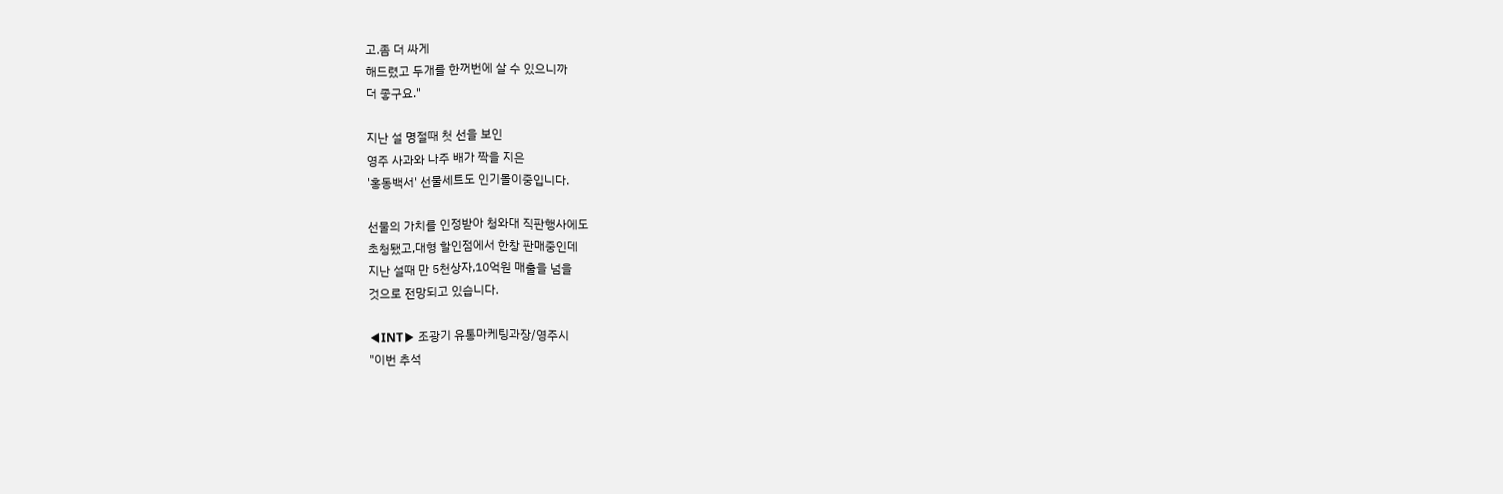고.좀 더 싸게
해드렸고 두개를 한꺼번에 살 수 있으니까
더 좋구요."

지난 설 명절때 첫 선을 보인
영주 사과와 나주 배가 짝을 지은
'홍동백서' 선물세트도 인기몰이중입니다.

선물의 가치를 인정받아 청와대 직판행사에도
초청됐고,대형 할인점에서 한창 판매중인데
지난 설때 만 5천상자,10억원 매출을 넘을
것으로 전망되고 있습니다.

◀INT▶ 조광기 유통마케팅과장/영주시
"이번 추석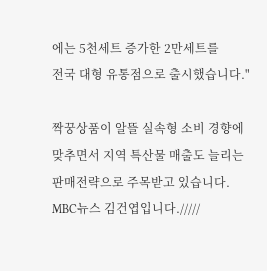에는 5천세트 증가한 2만세트를
전국 대형 유통점으로 출시했습니다."

짝꿍상품이 알뜰 실속형 소비 경향에
맞추면서 지역 특산물 매출도 늘리는
판매전략으로 주목받고 있습니다.
MBC뉴스 김건엽입니다./////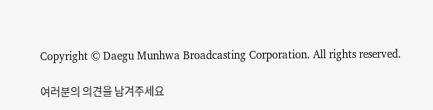Copyright © Daegu Munhwa Broadcasting Corporation. All rights reserved.

여러분의 의견을 남겨주세요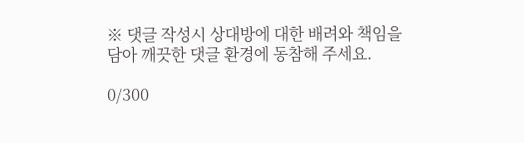※ 댓글 작성시 상대방에 대한 배려와 책임을 담아 깨끗한 댓글 환경에 동참해 주세요.

0/300